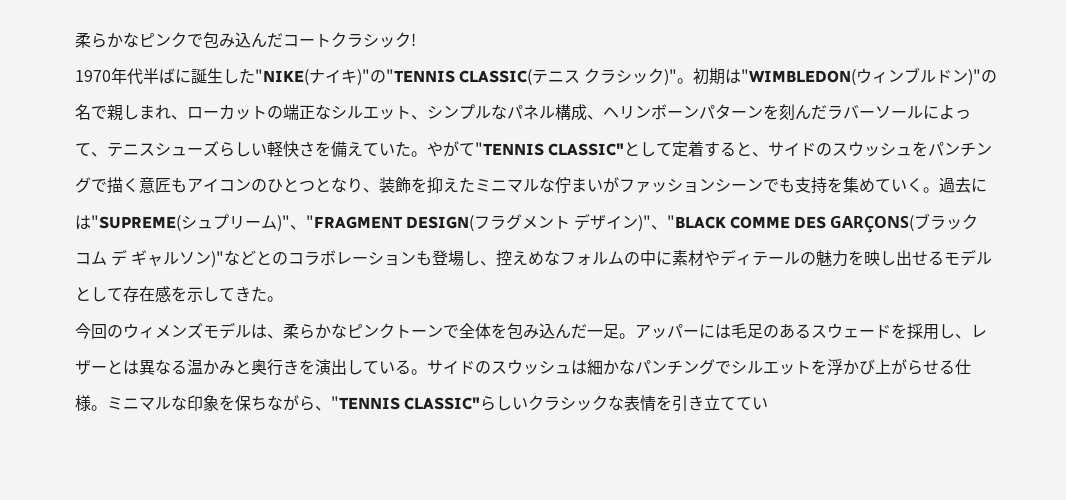柔らかなピンクで包み込んだコートクラシック!
1970年代半ばに誕生した"NIKE(ナイキ)"の"TENNIS CLASSIC(テニス クラシック)"。初期は"WIMBLEDON(ウィンブルドン)"の名で親しまれ、ローカットの端正なシルエット、シンプルなパネル構成、ヘリンボーンパターンを刻んだラバーソールによって、テニスシューズらしい軽快さを備えていた。やがて"TENNIS CLASSIC"として定着すると、サイドのスウッシュをパンチングで描く意匠もアイコンのひとつとなり、装飾を抑えたミニマルな佇まいがファッションシーンでも支持を集めていく。過去には"SUPREME(シュプリーム)"、"FRAGMENT DESIGN(フラグメント デザイン)"、"BLACK COMME DES GARÇONS(ブラック コム デ ギャルソン)"などとのコラボレーションも登場し、控えめなフォルムの中に素材やディテールの魅力を映し出せるモデルとして存在感を示してきた。
今回のウィメンズモデルは、柔らかなピンクトーンで全体を包み込んだ一足。アッパーには毛足のあるスウェードを採用し、レザーとは異なる温かみと奥行きを演出している。サイドのスウッシュは細かなパンチングでシルエットを浮かび上がらせる仕様。ミニマルな印象を保ちながら、"TENNIS CLASSIC"らしいクラシックな表情を引き立ててい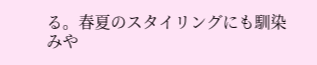る。春夏のスタイリングにも馴染みや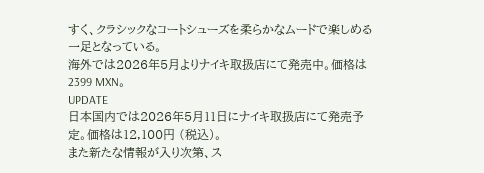すく、クラシックなコートシューズを柔らかなムードで楽しめる一足となっている。
海外では2026年5月よりナイキ取扱店にて発売中。価格は2399 MXN。
UPDATE
日本国内では2026年5月11日にナイキ取扱店にて発売予定。価格は12,100円 (税込)。
また新たな情報が入り次第、ス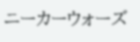ニーカーウォーズ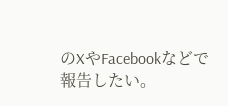のXやFacebookなどで報告したい。